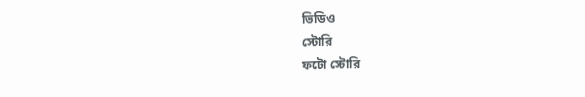ভিডিও
স্টোরি
ফটো স্টোরি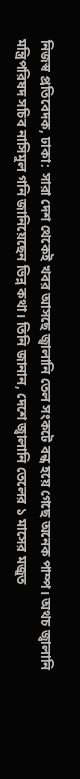নিজস্ব প্রতিবেদক, ঢাকা: সারা দেশ থেকেই খবর আসছে জ্বালানি তেল সংকটে বন্ধ হয়ে গেছে অনেক পাম্প। অথচ জ্বালানি মন্ত্রিপরিষদ সচিব নাসিমুল গনি জানিয়েছেন ভিন্ন কথা। তিনি জানান, দেশে জ্বালানি তেলের ১ মাসের মজুত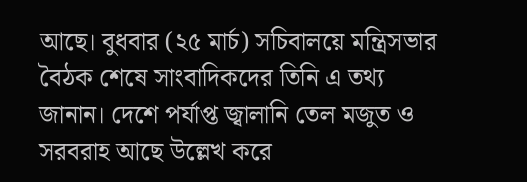আছে। বুধবার (২৫ মার্চ) সচিবালয়ে মন্ত্রিসভার বৈঠক শেষে সাংবাদিকদের তিনি এ তথ্য জানান। দেশে পর্যাপ্ত জ্বালানি তেল মজুত ও সরবরাহ আছে উল্লেখ করে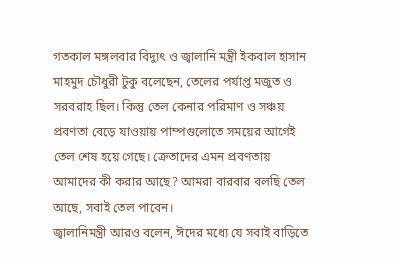গতকাল মঙ্গলবার বিদ্যুৎ ও জ্বালানি মন্ত্রী ইকবাল হাসান মাহমুদ চৌধুরী টুকু বলেছেন, তেলের পর্যাপ্ত মজুত ও সরবরাহ ছিল। কিন্তু তেল কেনার পরিমাণ ও সঞ্চয় প্রবণতা বেড়ে যাওয়ায় পাম্পগুলোতে সময়ের আগেই তেল শেষ হয়ে গেছে। ক্রেতাদের এমন প্রবণতায় আমাদের কী করার আছে? আমরা বারবার বলছি তেল আছে, সবাই তেল পাবেন।
জ্বালানিমন্ত্রী আরও বলেন, ঈদের মধ্যে যে সবাই বাড়িতে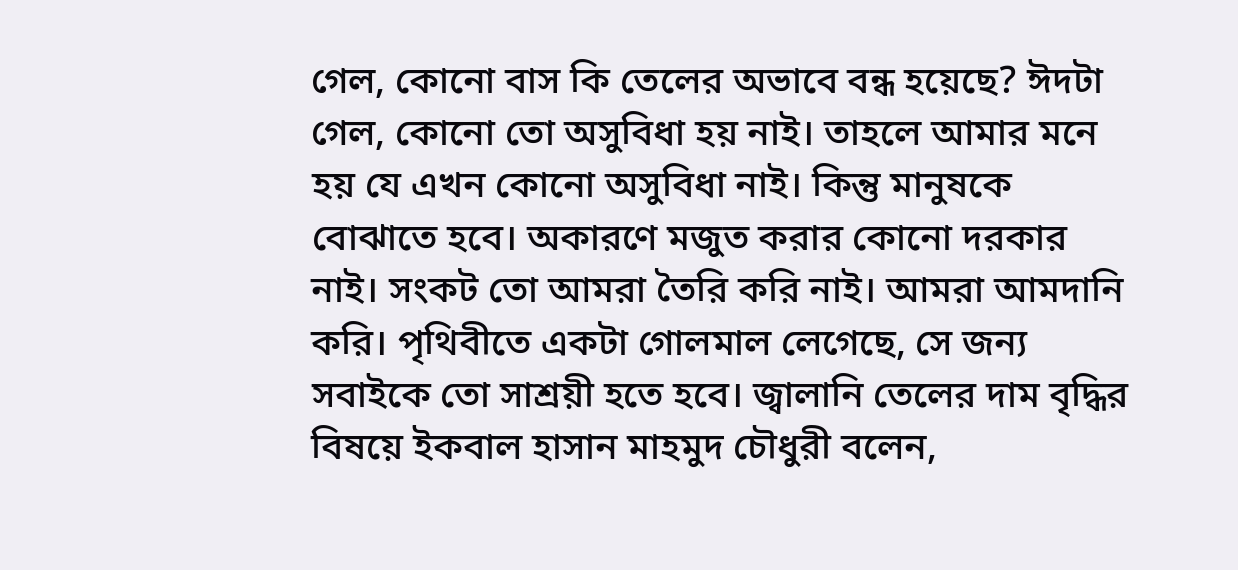গেল, কোনো বাস কি তেলের অভাবে বন্ধ হয়েছে? ঈদটা গেল, কোনো তো অসুবিধা হয় নাই। তাহলে আমার মনে হয় যে এখন কোনো অসুবিধা নাই। কিন্তু মানুষকে বোঝাতে হবে। অকারণে মজুত করার কোনো দরকার নাই। সংকট তো আমরা তৈরি করি নাই। আমরা আমদানি করি। পৃথিবীতে একটা গোলমাল লেগেছে, সে জন্য সবাইকে তো সাশ্রয়ী হতে হবে। জ্বালানি তেলের দাম বৃদ্ধির বিষয়ে ইকবাল হাসান মাহমুদ চৌধুরী বলেন,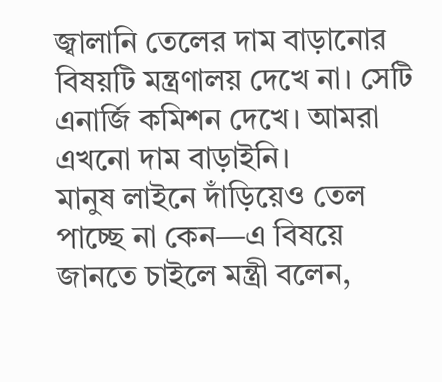জ্বালানি তেলের দাম বাড়ানোর বিষয়টি মন্ত্রণালয় দেখে না। সেটি এনার্জি কমিশন দেখে। আমরা এখনো দাম বাড়াইনি।
মানুষ লাইনে দাঁড়িয়েও তেল পাচ্ছে না কেন—এ বিষয়ে জানতে চাইলে মন্ত্রী বলেন,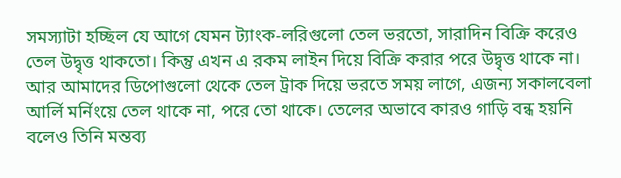সমস্যাটা হচ্ছিল যে আগে যেমন ট্যাংক-লরিগুলো তেল ভরতো, সারাদিন বিক্রি করেও তেল উদ্বৃত্ত থাকতো। কিন্তু এখন এ রকম লাইন দিয়ে বিক্রি করার পরে উদ্বৃত্ত থাকে না। আর আমাদের ডিপোগুলো থেকে তেল ট্রাক দিয়ে ভরতে সময় লাগে, এজন্য সকালবেলা আর্লি মর্নিংয়ে তেল থাকে না, পরে তো থাকে। তেলের অভাবে কারও গাড়ি বন্ধ হয়নি বলেও তিনি মন্তব্য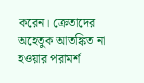করেন। ক্রেতাদের অহেতুক আতঙ্কিত না হওয়ার পরামর্শ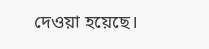দেওয়া হয়েছে।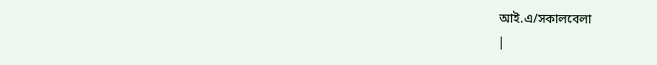আই.এ/সকালবেলা
|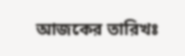আজকের তারিখঃ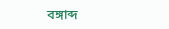বঙ্গাব্দ